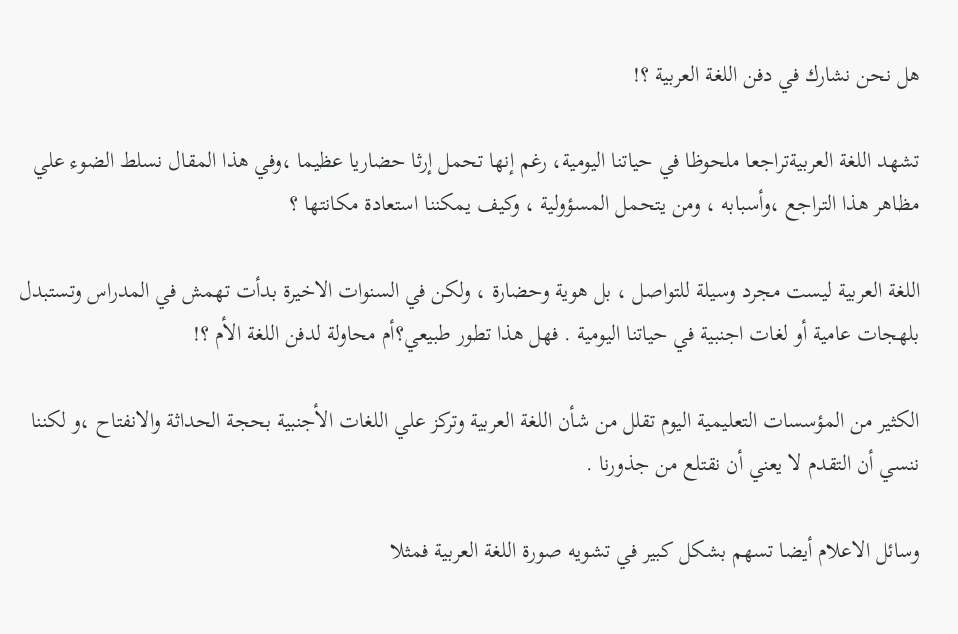هل نحن نشارك في دفن اللغة العربية ؟!

تشهد اللغة العربيةتراجعا ملحوظا في حياتنا اليومية، رغم إنها تحمل إرثا حضاريا عظيما ،وفي هذا المقال نسلط الضوء علي مظاهر هذا التراجع ،وأسبابه ، ومن يتحمل المسؤولية ، وكيف يمكننا استعادة مكانتها ؟

اللغة العربية ليست مجرد وسيلة للتواصل ، بل هوية وحضارة ، ولكن في السنوات الاخيرة بدأت تهمش في المدراس وتستبدل بلهجات عامية أو لغات اجنبية في حياتنا اليومية . فهل هذا تطور طبيعي؟أم محاولة لدفن اللغة الأم ؟!

الكثير من المؤسسات التعليمية اليوم تقلل من شأن اللغة العربية وتركز علي اللغات الأجنبية بحجة الحداثة والانفتاح ،و لكننا ننسي أن التقدم لا يعني أن نقتلع من جذورنا .

وسائل الاعلام أيضا تسهم بشكل كبير في تشويه صورة اللغة العربية فمثلا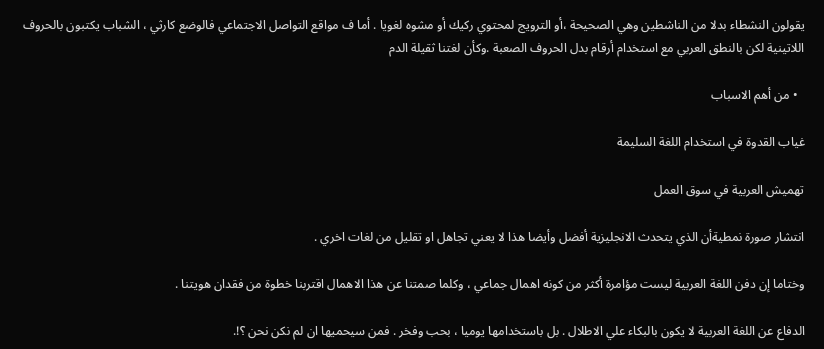يقولون النشطاء بدلا من الناشطين وهي الصحيحة ،أو الترويج لمحتوي ركيك أو مشوه لغويا . أما ف مواقع التواصل الاجتماعي فالوضع كارثي ، الشباب يكتبون بالحروف اللاتينية لكن بالنطق العربي مع استخدام أرقام بدل الحروف الصعبة .وكأن لغتنا ثقيلة الدم

  • من أهم الاسباب

غياب القدوة في استخدام اللغة السليمة

تهميش العربية في سوق العمل

انتشار صورة نمطيةأن الذي يتحدث الانجليزية أفضل وأيضا هذا لا يعني تجاهل او تقليل من لغات اخري .

وختاما إن دفن اللغة العربية ليست مؤامرة أكثر من كونه اهمال جماعي ، وكلما صمتنا عن هذا الاهمال اقتربنا خطوة من فقدان هويتنا .

الدفاع عن اللغة العربية لا يكون بالبكاء علي الاطلال . بل باستخدامها يوميا ، بحب وفخر . فمن سيحميها ان لم نكن نحن ؟!.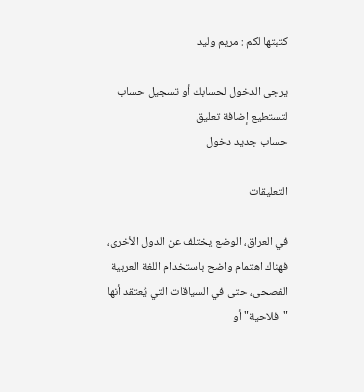كتبتها لكم : مريم وليد

يرجى الدخول لحسابك أو تسجيل حساب لتستطيع إضافة تعليق
حساب جديد دخول

التعليقات

في العراق، الوضع يختلف عن الدول الأخرى، فهناك اهتمام واضح باستخدام اللغة العربية الفصحى، حتى في السياقات التي يُعتقد أنها "فلاحية" أو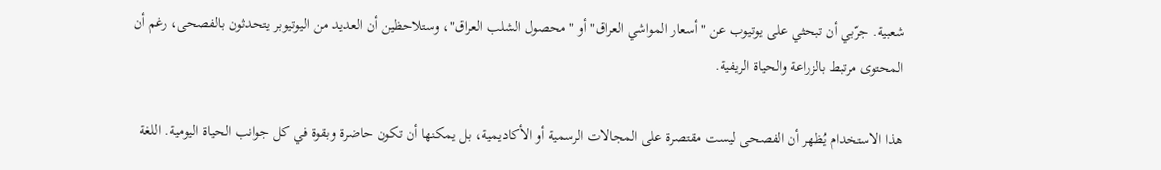شعبية. جرّبي أن تبحثي على يوتيوب عن "أسعار المواشي العراق" أو "محصول الشلب العراق"، وستلاحظين أن العديد من اليوتيوبر يتحدثون بالفصحى، رغم أن المحتوى مرتبط بالزراعة والحياة الريفية.

هذا الاستخدام يُظهر أن الفصحى ليست مقتصرة على المجالات الرسمية أو الأكاديمية، بل يمكنها أن تكون حاضرة وبقوة في كل جوانب الحياة اليومية. اللغة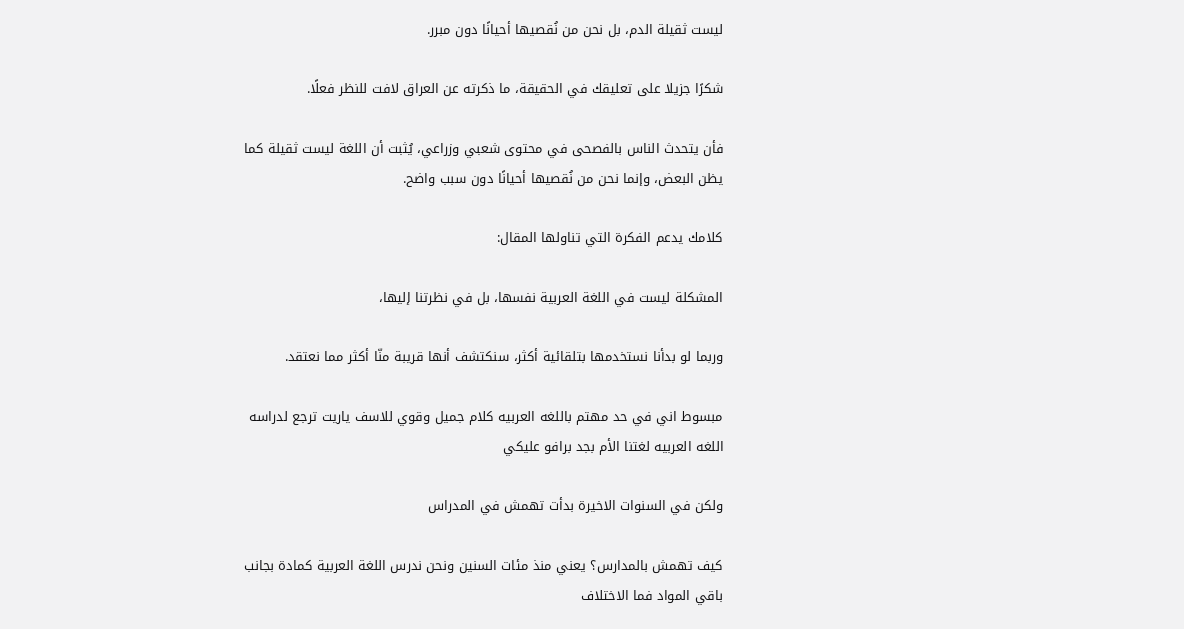ليست ثقيلة الدم، بل نحن من نُقصيها أحيانًا دون مبرر.

شكرًا جزيلا على تعليقك في الحقيقة، ما ذكرته عن العراق لافت للنظر فعلًا.

فأن يتحدث الناس بالفصحى في محتوى شعبي وزراعي، يُثبت أن اللغة ليست ثقيلة كما يظن البعض، وإنما نحن من نُقصيها أحيانًا دون سبب واضح.

كلامك يدعم الفكرة التي تناولها المقال:

المشكلة ليست في اللغة العربية نفسها، بل في نظرتنا إليها،

وربما لو بدأنا نستخدمها بتلقائية أكثر، سنكتشف أنها قريبة منّا أكثر مما نعتقد.

مبسوط اني في حد مهتم باللغه العربيه كلام جميل وقوي للاسف ياريت ترجع لدراسه اللغه العربيه لغتنا الأم بجد برافو عليكي

ولكن في السنوات الاخيرة بدأت تهمش في المدراس

كيف تهمش بالمدارس؟ يعني منذ مئات السنين ونحن ندرس اللغة العربية كمادة بجانب باقي المواد فما الاختلاف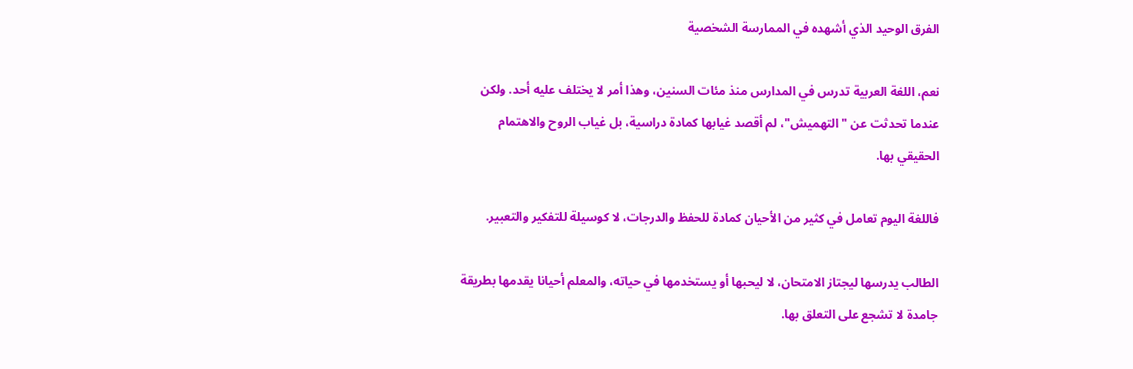الفرق الوحيد الذي أشهده في الممارسة الشخصية

نعم، اللغة العربية تدرس في المدارس منذ مئات السنين، وهذا أمر لا يختلف عليه أحد. ولكن عندما تحدثت عن "التهميش"، لم أقصد غيابها كمادة دراسية، بل غياب الروح والاهتمام الحقيقي بها.

فاللغة اليوم تعامل في كثير من الأحيان كمادة للحفظ والدرجات، لا كوسيلة للتفكير والتعبير.

الطالب يدرسها ليجتاز الامتحان، لا ليحبها أو يستخدمها في حياته، والمعلم أحيانا يقدمها بطريقة جامدة لا تشجع على التعلق بها.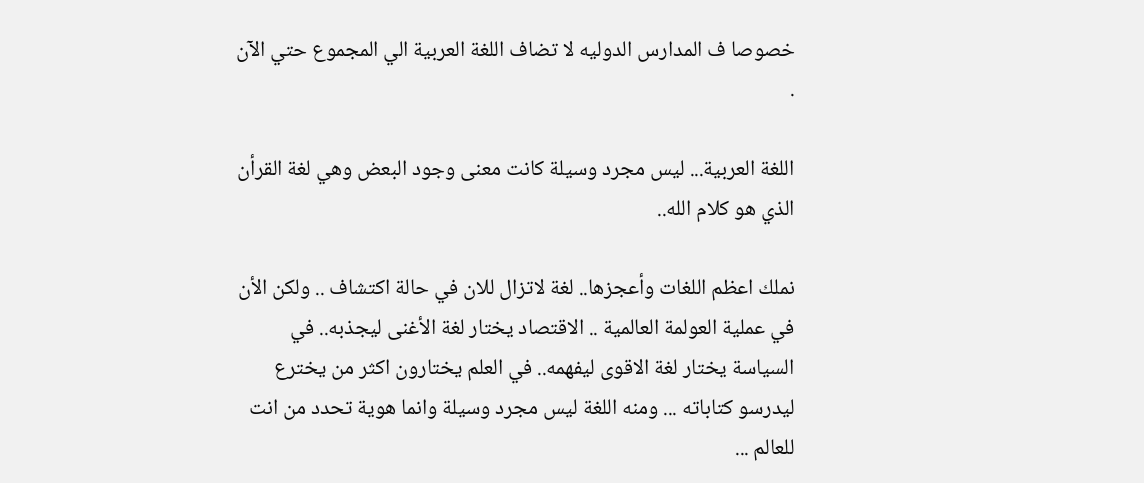خصوصا ف المدارس الدوليه لا تضاف اللغة العربية الي المجموع حتي الآن .

اللغة العربية... ليس مجرد وسيلة كانت معنى وجود البعض وهي لغة القرأن الذي هو كلام الله..

نملك اعظم اللغات وأعجزها.. لغة لاتزال للان في حالة اكتشاف .. ولكن الأن في عملية العولمة العالمية .. الاقتصاد يختار لغة الأغنى ليجذبه.. في السياسة يختار لغة الاقوى ليفهمه.. في العلم يختارون اكثر من يخترع ليدرسو كتاباته ... ومنه اللغة ليس مجرد وسيلة وانما هوية تحدد من انت للعالم ...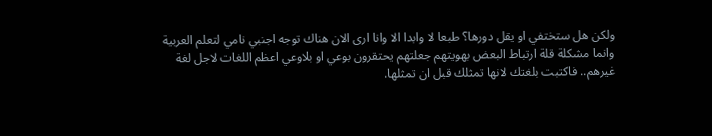ولكن هل ستختفي او يقل دورها؟ طبعا لا وابدا الا وانا ارى الان هناك توجه اجنبي نامي لتعلم العربية وانما مشكلة قلة ارتباط البعض بهويتهم جعلتهم يحتقرون بوعي او بلاوعي اعظم اللغات لاجل لغة غيرهم.. فاكتبت بلغتك لانها تمثلك قبل ان تمثلها.